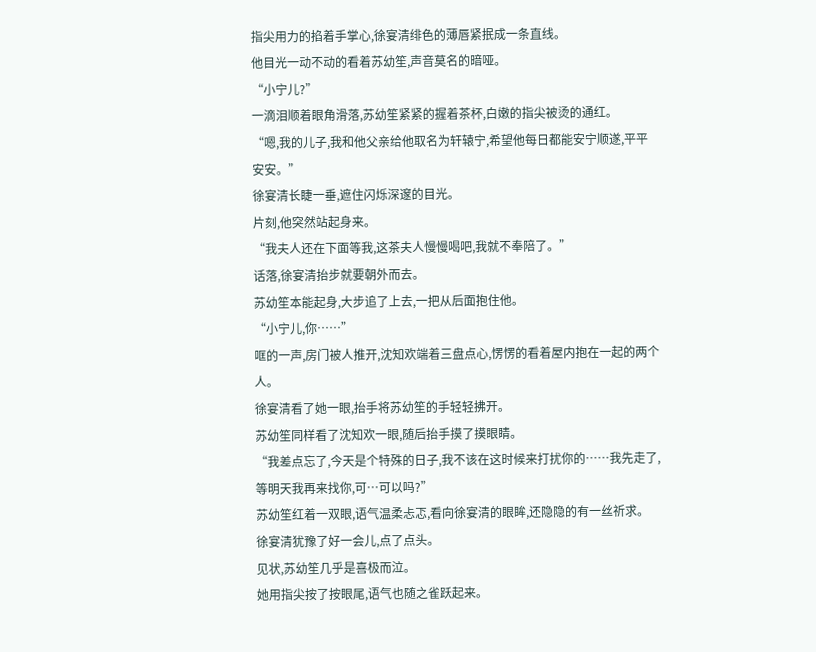指尖用力的掐着手掌心,徐宴清绯色的薄唇紧抿成一条直线。
他目光一动不动的看着苏幼笙,声音莫名的暗哑。
“小宁儿?”
一滴泪顺着眼角滑落,苏幼笙紧紧的握着茶杯,白嫩的指尖被烫的通红。
“嗯,我的儿子,我和他父亲给他取名为轩辕宁,希望他每日都能安宁顺遂,平平安安。”
徐宴清长睫一垂,遮住闪烁深邃的目光。
片刻,他突然站起身来。
“我夫人还在下面等我,这茶夫人慢慢喝吧,我就不奉陪了。”
话落,徐宴清抬步就要朝外而去。
苏幼笙本能起身,大步追了上去,一把从后面抱住他。
“小宁儿,你……”
哐的一声,房门被人推开,沈知欢端着三盘点心,愣愣的看着屋内抱在一起的两个人。
徐宴清看了她一眼,抬手将苏幼笙的手轻轻拂开。
苏幼笙同样看了沈知欢一眼,随后抬手摸了摸眼睛。
“我差点忘了,今天是个特殊的日子,我不该在这时候来打扰你的……我先走了,等明天我再来找你,可…可以吗?”
苏幼笙红着一双眼,语气温柔忐忑,看向徐宴清的眼眸,还隐隐的有一丝祈求。
徐宴清犹豫了好一会儿,点了点头。
见状,苏幼笙几乎是喜极而泣。
她用指尖按了按眼尾,语气也随之雀跃起来。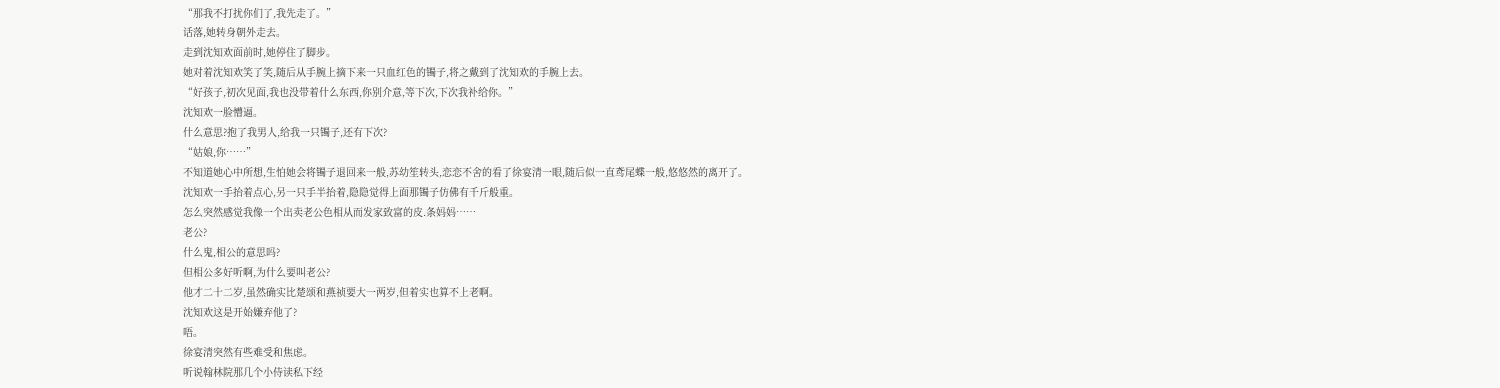“那我不打扰你们了,我先走了。”
话落,她转身朝外走去。
走到沈知欢面前时,她停住了脚步。
她对着沈知欢笑了笑,随后从手腕上摘下来一只血红色的镯子,将之戴到了沈知欢的手腕上去。
“好孩子,初次见面,我也没带着什么东西,你别介意,等下次,下次我补给你。”
沈知欢一脸懵逼。
什么意思?抱了我男人,给我一只镯子,还有下次?
“姑娘,你……”
不知道她心中所想,生怕她会将镯子退回来一般,苏幼笙转头,恋恋不舍的看了徐宴清一眼,随后似一直鸢尾蝶一般,悠悠然的离开了。
沈知欢一手抬着点心,另一只手半抬着,隐隐觉得上面那镯子仿佛有千斤般重。
怎么突然感觉我像一个出卖老公色相从而发家致富的皮.条妈妈……
老公?
什么鬼,相公的意思吗?
但相公多好听啊,为什么要叫老公?
他才二十二岁,虽然确实比楚颂和燕祯要大一两岁,但着实也算不上老啊。
沈知欢这是开始嫌弃他了?
唔。
徐宴清突然有些难受和焦虑。
听说翰林院那几个小侍读私下经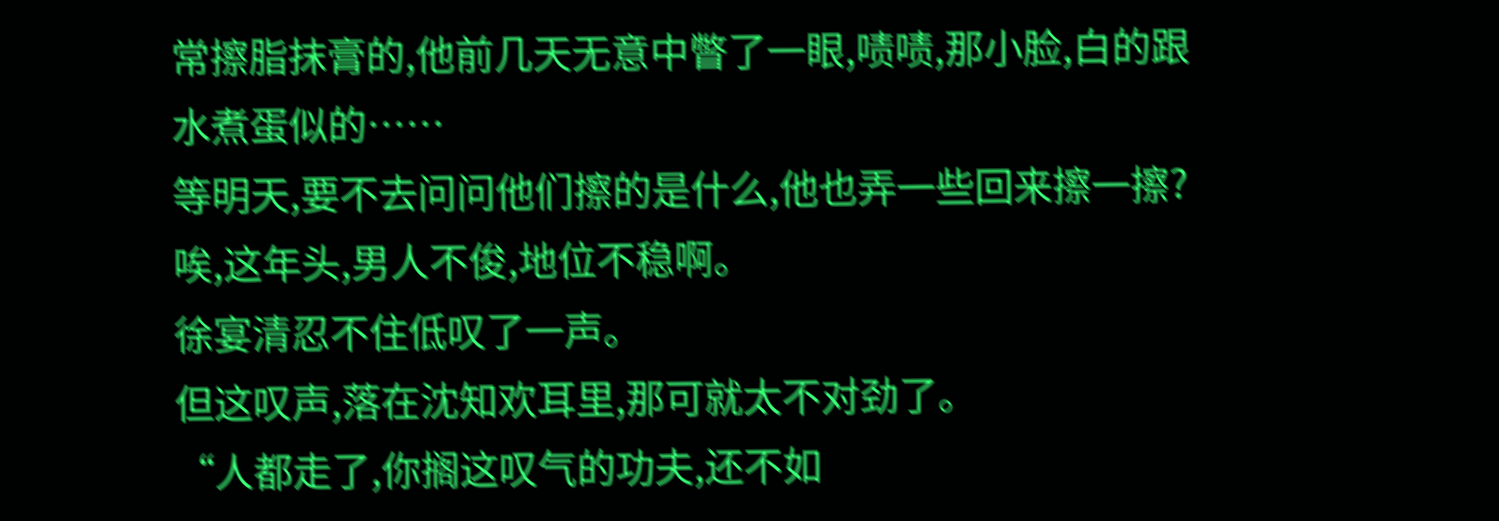常擦脂抹膏的,他前几天无意中瞥了一眼,啧啧,那小脸,白的跟水煮蛋似的……
等明天,要不去问问他们擦的是什么,他也弄一些回来擦一擦?
唉,这年头,男人不俊,地位不稳啊。
徐宴清忍不住低叹了一声。
但这叹声,落在沈知欢耳里,那可就太不对劲了。
“人都走了,你搁这叹气的功夫,还不如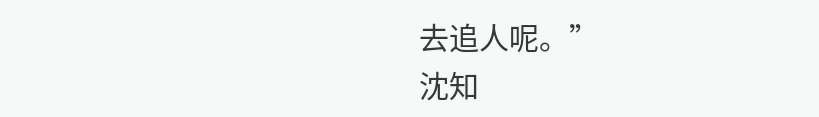去追人呢。”
沈知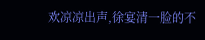欢凉凉出声,徐宴清一脸的不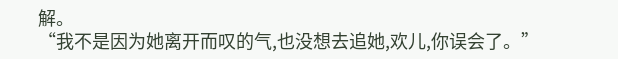解。
“我不是因为她离开而叹的气,也没想去追她,欢儿,你误会了。”